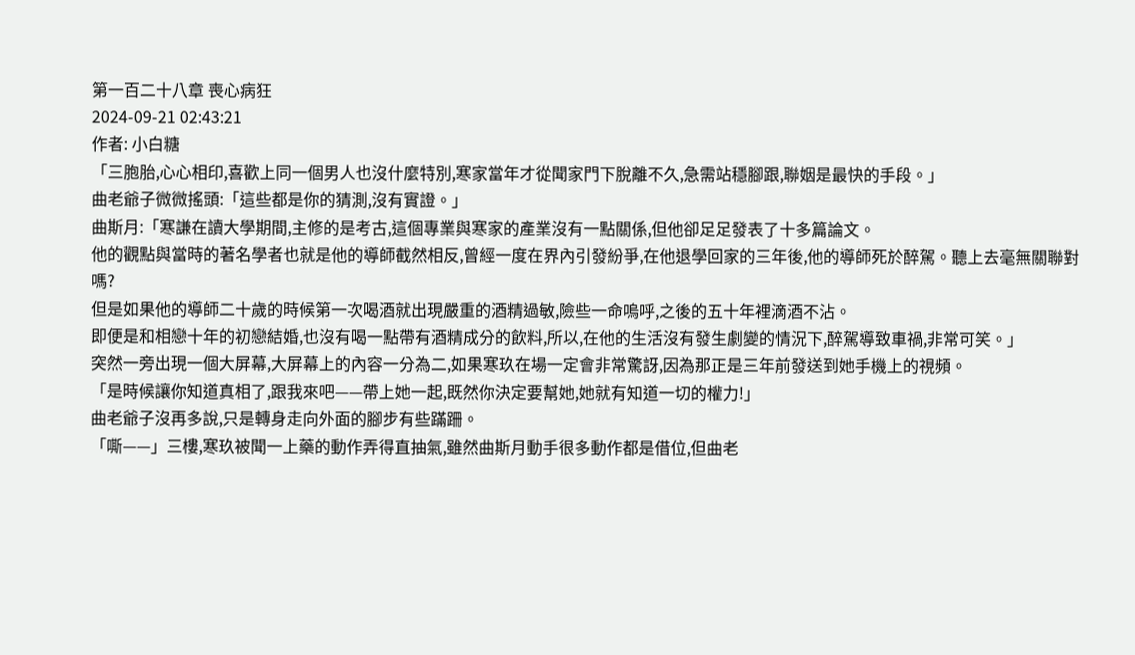第一百二十八章 喪心病狂
2024-09-21 02:43:21
作者: 小白糖
「三胞胎,心心相印,喜歡上同一個男人也沒什麼特別,寒家當年才從聞家門下脫離不久,急需站穩腳跟,聯姻是最快的手段。」
曲老爺子微微搖頭:「這些都是你的猜測,沒有實證。」
曲斯月:「寒謙在讀大學期間,主修的是考古,這個專業與寒家的產業沒有一點關係,但他卻足足發表了十多篇論文。
他的觀點與當時的著名學者也就是他的導師截然相反,曾經一度在界內引發紛爭,在他退學回家的三年後,他的導師死於醉駕。聽上去毫無關聯對嗎?
但是如果他的導師二十歲的時候第一次喝酒就出現嚴重的酒精過敏,險些一命嗚呼,之後的五十年裡滴酒不沾。
即便是和相戀十年的初戀結婚,也沒有喝一點帶有酒精成分的飲料,所以,在他的生活沒有發生劇變的情況下,醉駕導致車禍,非常可笑。」
突然一旁出現一個大屏幕,大屏幕上的內容一分為二,如果寒玖在場一定會非常驚訝,因為那正是三年前發送到她手機上的視頻。
「是時候讓你知道真相了,跟我來吧——帶上她一起,既然你決定要幫她,她就有知道一切的權力!」
曲老爺子沒再多說,只是轉身走向外面的腳步有些蹣跚。
「嘶——」三樓,寒玖被聞一上藥的動作弄得直抽氣,雖然曲斯月動手很多動作都是借位,但曲老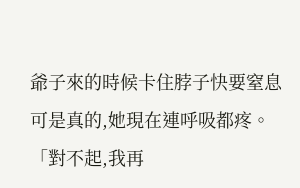爺子來的時候卡住脖子快要窒息可是真的,她現在連呼吸都疼。
「對不起,我再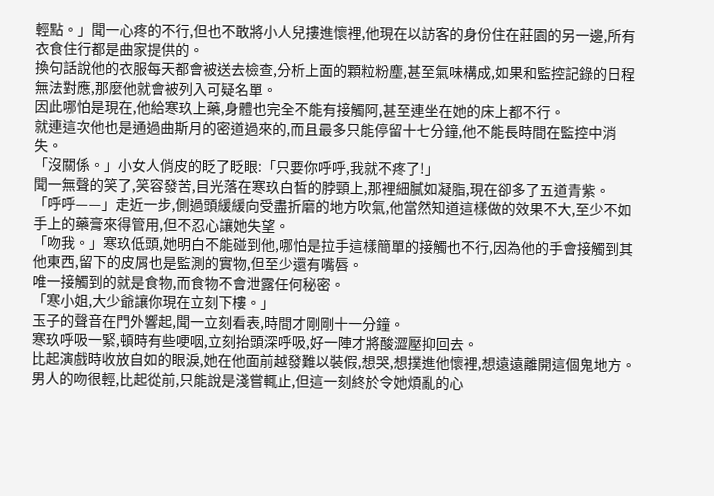輕點。」聞一心疼的不行,但也不敢將小人兒摟進懷裡,他現在以訪客的身份住在莊園的另一邊,所有衣食住行都是曲家提供的。
換句話說他的衣服每天都會被送去檢查,分析上面的顆粒粉塵,甚至氣味構成,如果和監控記錄的日程無法對應,那麼他就會被列入可疑名單。
因此哪怕是現在,他給寒玖上藥,身體也完全不能有接觸阿,甚至連坐在她的床上都不行。
就連這次他也是通過曲斯月的密道過來的,而且最多只能停留十七分鐘,他不能長時間在監控中消失。
「沒關係。」小女人俏皮的眨了眨眼:「只要你呼呼,我就不疼了!」
聞一無聲的笑了,笑容發苦,目光落在寒玖白皙的脖頸上,那裡細膩如凝脂,現在卻多了五道青紫。
「呼呼——」走近一步,側過頭緩緩向受盡折磨的地方吹氣,他當然知道這樣做的效果不大,至少不如手上的藥膏來得管用,但不忍心讓她失望。
「吻我。」寒玖低頭,她明白不能碰到他,哪怕是拉手這樣簡單的接觸也不行,因為他的手會接觸到其他東西,留下的皮屑也是監測的實物,但至少還有嘴唇。
唯一接觸到的就是食物,而食物不會泄露任何秘密。
「寒小姐,大少爺讓你現在立刻下樓。」
玉子的聲音在門外響起,聞一立刻看表,時間才剛剛十一分鐘。
寒玖呼吸一緊,頓時有些哽咽,立刻抬頭深呼吸,好一陣才將酸澀壓抑回去。
比起演戲時收放自如的眼淚,她在他面前越發難以裝假,想哭,想撲進他懷裡,想遠遠離開這個鬼地方。
男人的吻很輕,比起從前,只能說是淺嘗輒止,但這一刻終於令她煩亂的心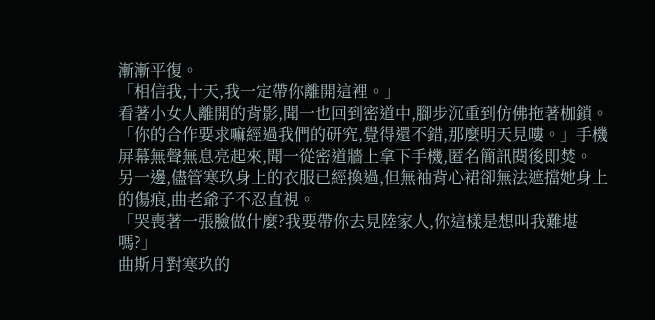漸漸平復。
「相信我,十天,我一定帶你離開這裡。」
看著小女人離開的背影,聞一也回到密道中,腳步沉重到仿佛拖著枷鎖。
「你的合作要求嘛經過我們的研究,覺得還不錯,那麼明天見嘍。」手機屏幕無聲無息亮起來,聞一從密道牆上拿下手機,匿名簡訊閱後即焚。
另一邊,儘管寒玖身上的衣服已經換過,但無袖背心裙卻無法遮擋她身上的傷痕,曲老爺子不忍直視。
「哭喪著一張臉做什麼?我要帶你去見陸家人,你這樣是想叫我難堪嗎?」
曲斯月對寒玖的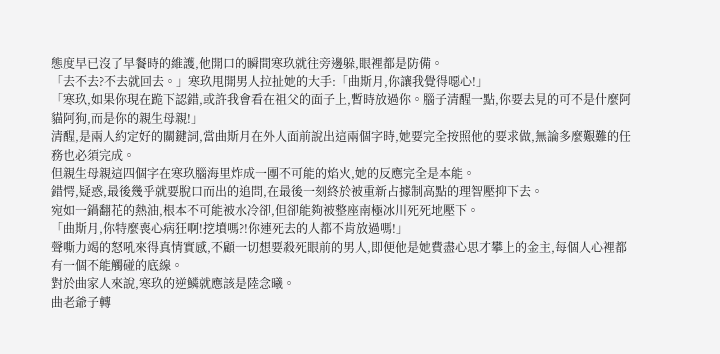態度早已沒了早餐時的維護,他開口的瞬間寒玖就往旁邊躲,眼裡都是防備。
「去不去?不去就回去。」寒玖甩開男人拉扯她的大手:「曲斯月,你讓我覺得噁心!」
「寒玖,如果你現在跪下認錯,或許我會看在祖父的面子上,暫時放過你。腦子清醒一點,你要去見的可不是什麼阿貓阿狗,而是你的親生母親!」
清醒,是兩人約定好的關鍵詞,當曲斯月在外人面前說出這兩個字時,她要完全按照他的要求做,無論多麼艱難的任務也必須完成。
但親生母親這四個字在寒玖腦海里炸成一團不可能的焰火,她的反應完全是本能。
錯愕,疑惑,最後幾乎就要脫口而出的追問,在最後一刻終於被重新占據制高點的理智壓抑下去。
宛如一鍋翻花的熱油,根本不可能被水冷卻,但卻能夠被整座南極冰川死死地壓下。
「曲斯月,你特麼喪心病狂啊!挖墳嗎?!你連死去的人都不肯放過嗎!」
聲嘶力竭的怒吼來得真情實感,不顧一切想要殺死眼前的男人,即便他是她費盡心思才攀上的金主,每個人心裡都有一個不能觸碰的底線。
對於曲家人來說,寒玖的逆鱗就應該是陸念曦。
曲老爺子轉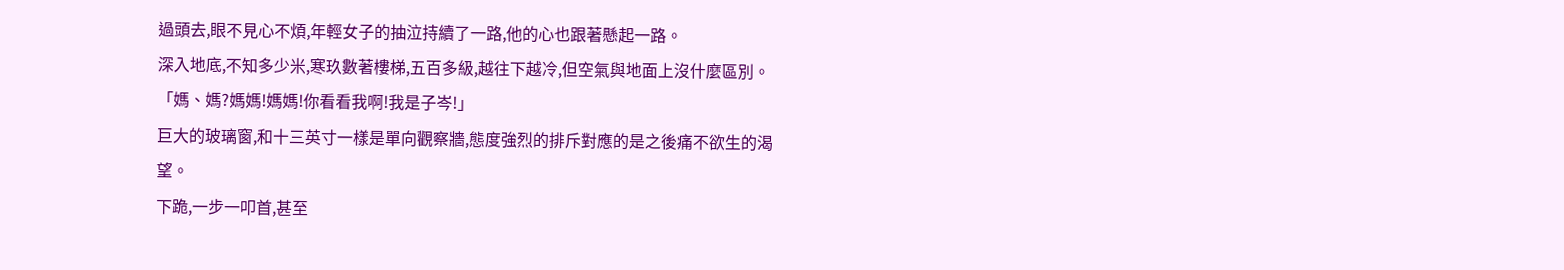過頭去,眼不見心不煩,年輕女子的抽泣持續了一路,他的心也跟著懸起一路。
深入地底,不知多少米,寒玖數著樓梯,五百多級,越往下越冷,但空氣與地面上沒什麼區別。
「媽、媽?媽媽!媽媽!你看看我啊!我是子岑!」
巨大的玻璃窗,和十三英寸一樣是單向觀察牆,態度強烈的排斥對應的是之後痛不欲生的渴望。
下跪,一步一叩首,甚至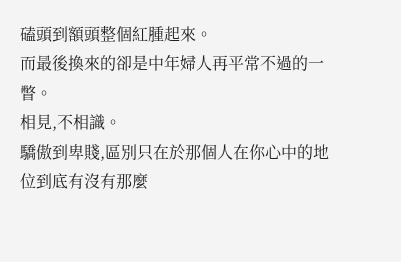磕頭到額頭整個紅腫起來。
而最後換來的卻是中年婦人再平常不過的一瞥。
相見,不相識。
驕傲到卑賤,區別只在於那個人在你心中的地位到底有沒有那麼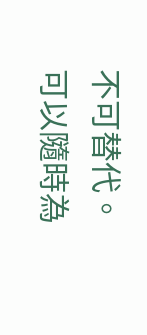不可替代。
可以隨時為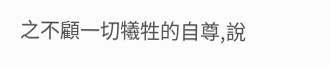之不顧一切犧牲的自尊,說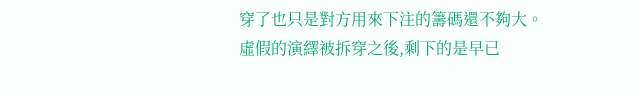穿了也只是對方用來下注的籌碼還不夠大。
虛假的演繹被拆穿之後,剩下的是早已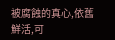被腐蝕的真心,依舊鮮活,可